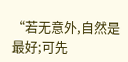“若无意外,自然是最好;可先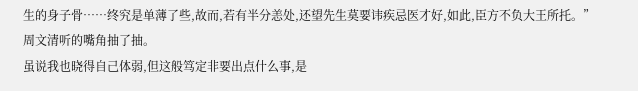生的身子骨……终究是单薄了些,故而,若有半分恙处,还望先生莫要讳疾忌医才好,如此,臣方不负大王所托。”
周文清听的嘴角抽了抽。
虽说我也晓得自己体弱,但这般笃定非要出点什么事,是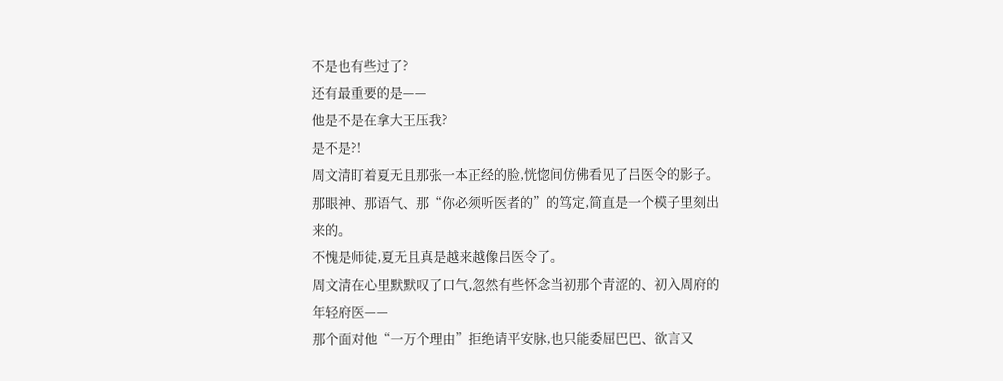不是也有些过了?
还有最重要的是——
他是不是在拿大王压我?
是不是?!
周文清盯着夏无且那张一本正经的脸,恍惚间仿佛看见了吕医令的影子。
那眼神、那语气、那“你必须听医者的”的笃定,简直是一个模子里刻出来的。
不愧是师徒,夏无且真是越来越像吕医令了。
周文清在心里默默叹了口气,忽然有些怀念当初那个青涩的、初入周府的年轻府医——
那个面对他“一万个理由”拒绝请平安脉,也只能委屈巴巴、欲言又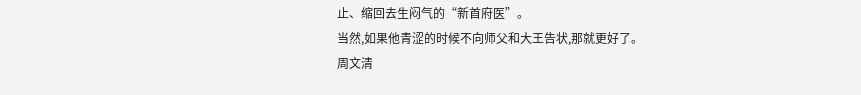止、缩回去生闷气的“新首府医”。
当然,如果他青涩的时候不向师父和大王告状,那就更好了。
周文清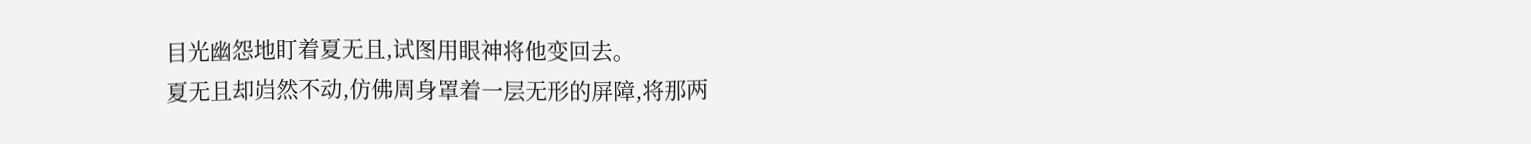目光幽怨地盯着夏无且,试图用眼神将他变回去。
夏无且却岿然不动,仿佛周身罩着一层无形的屏障,将那两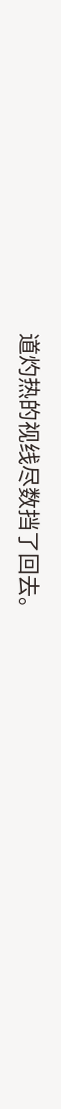道灼热的视线尽数挡了回去。